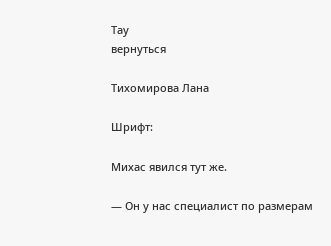Тау
вернуться

Тихомирова Лана

Шрифт:

Михас явился тут же.

— Он у нас специалист по размерам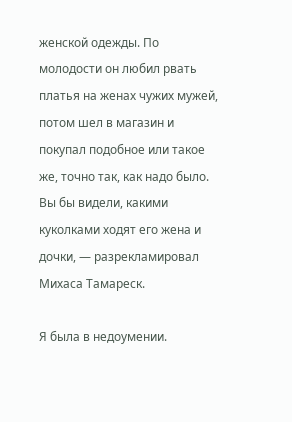женской одежды. По молодости он любил рвать платья на женах чужих мужей, потом шел в магазин и покупал подобное или такое же, точно так, как надо было. Вы бы видели, какими куколками ходят его жена и дочки, — разрекламировал Михаса Тамареск.

Я была в недоумении.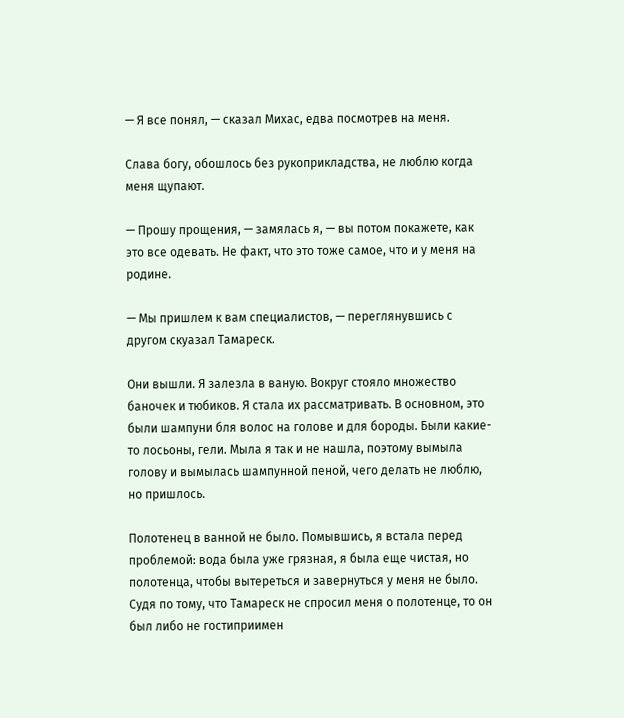— Я все понял, — сказал Михас, едва посмотрев на меня.

Слава богу, обошлось без рукоприкладства, не люблю когда меня щупают.

— Прошу прощения, — замялась я, — вы потом покажете, как это все одевать. Не факт, что это тоже самое, что и у меня на родине.

— Мы пришлем к вам специалистов, — переглянувшись с другом скуазал Тамареск.

Они вышли. Я залезла в ваную. Вокруг стояло множество баночек и тюбиков. Я стала их рассматривать. В основном, это были шампуни бля волос на голове и для бороды. Были какие-то лосьоны, гели. Мыла я так и не нашла, поэтому вымыла голову и вымылась шампунной пеной, чего делать не люблю, но пришлось.

Полотенец в ванной не было. Помывшись, я встала перед проблемой: вода была уже грязная, я была еще чистая, но полотенца, чтобы вытереться и завернуться у меня не было. Судя по тому, что Тамареск не спросил меня о полотенце, то он был либо не гостиприимен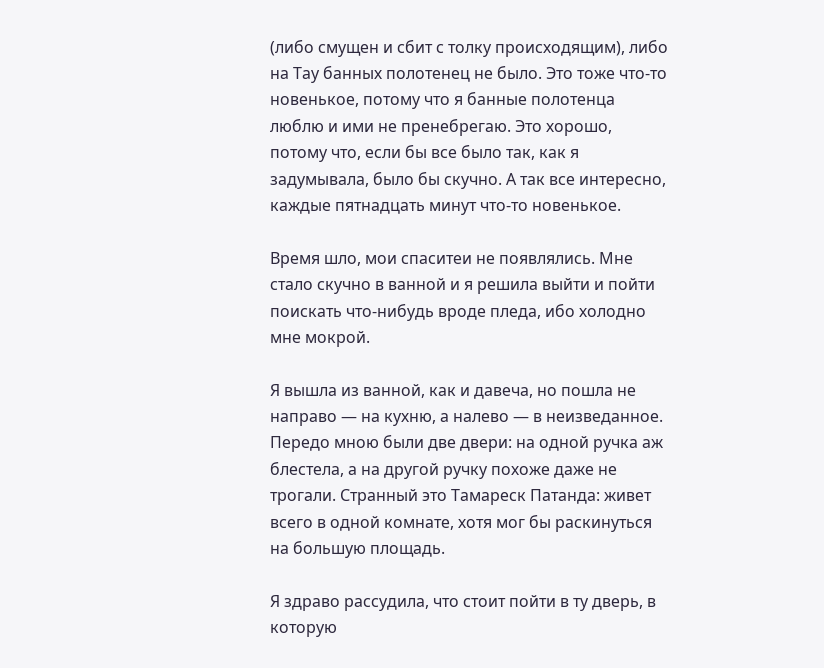(либо смущен и сбит с толку происходящим), либо на Тау банных полотенец не было. Это тоже что-то новенькое, потому что я банные полотенца люблю и ими не пренебрегаю. Это хорошо, потому что, если бы все было так, как я задумывала, было бы скучно. А так все интересно, каждые пятнадцать минут что-то новенькое.

Время шло, мои спаситеи не появлялись. Мне стало скучно в ванной и я решила выйти и пойти поискать что-нибудь вроде пледа, ибо холодно мне мокрой.

Я вышла из ванной, как и давеча, но пошла не направо — на кухню, а налево — в неизведанное. Передо мною были две двери: на одной ручка аж блестела, а на другой ручку похоже даже не трогали. Странный это Тамареск Патанда: живет всего в одной комнате, хотя мог бы раскинуться на большую площадь.

Я здраво рассудила, что стоит пойти в ту дверь, в которую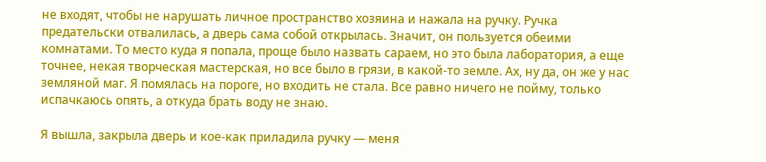не входят, чтобы не нарушать личное пространство хозяина и нажала на ручку. Ручка предательски отвалилась, а дверь сама собой открылась. Значит, он пользуется обеими комнатами. То место куда я попала, проще было назвать сараем, но это была лаборатория, а еще точнее, некая творческая мастерская, но все было в грязи, в какой-то земле. Ах, ну да, он же у нас земляной маг. Я помялась на пороге, но входить не стала. Все равно ничего не пойму, только испачкаюсь опять, а откуда брать воду не знаю.

Я вышла, закрыла дверь и кое-как приладила ручку — меня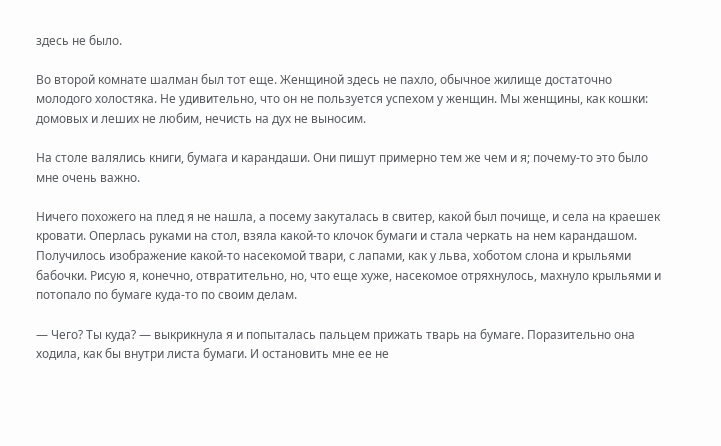здесь не было.

Во второй комнате шалман был тот еще. Женщиной здесь не пахло, обычное жилище достаточно молодого холостяка. Не удивительно, что он не пользуется успехом у женщин. Мы женщины, как кошки: домовых и леших не любим, нечисть на дух не выносим.

На столе валялись книги, бумага и карандаши. Они пишут примерно тем же чем и я; почему-то это было мне очень важно.

Ничего похожего на плед я не нашла, а посему закуталась в свитер, какой был почище, и села на краешек кровати. Оперлась руками на стол, взяла какой-то клочок бумаги и стала черкать на нем карандашом. Получилось изображение какой-то насекомой твари, с лапами, как у льва, хоботом слона и крыльями бабочки. Рисую я, конечно, отвратительно, но, что еще хуже, насекомое отряхнулось, махнуло крыльями и потопало по бумаге куда-то по своим делам.

— Чего? Ты куда? — выкрикнула я и попыталась пальцем прижать тварь на бумаге. Поразительно она ходила, как бы внутри листа бумаги. И остановить мне ее не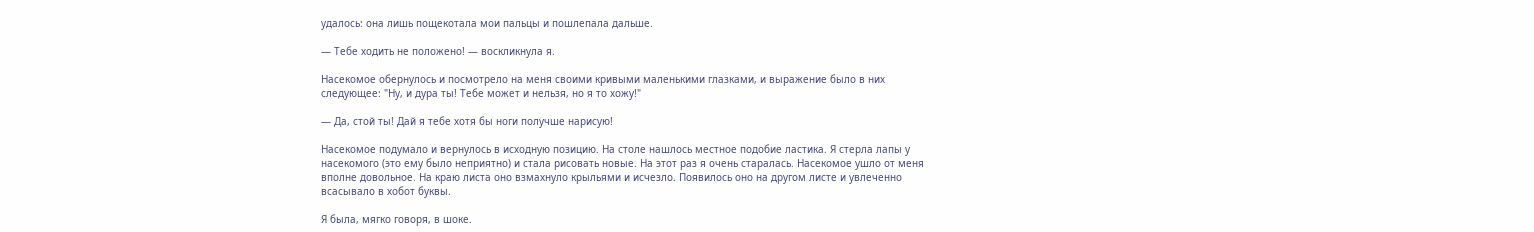удалось: она лишь пощекотала мои пальцы и пошлепала дальше.

— Тебе ходить не положено! — воскликнула я.

Насекомое обернулось и посмотрело на меня своими кривыми маленькими глазками, и выражение было в них следующее: "Ну, и дура ты! Тебе может и нельзя, но я то хожу!"

— Да, стой ты! Дай я тебе хотя бы ноги получше нарисую!

Насекомое подумало и вернулось в исходную позицию. На столе нашлось местное подобие ластика. Я стерла лапы у насекомого (это ему было неприятно) и стала рисовать новые. На этот раз я очень старалась. Насекомое ушло от меня вполне довольное. На краю листа оно взмахнуло крыльями и исчезло. Появилось оно на другом листе и увлеченно всасывало в хобот буквы.

Я была, мягко говоря, в шоке.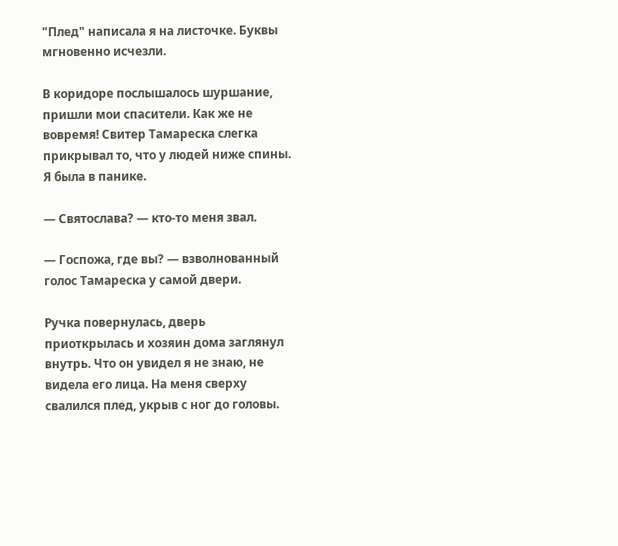"Плед" написала я на листочке. Буквы мгновенно исчезли.

В коридоре послышалось шуршание, пришли мои спасители. Как же не вовремя! Свитер Тамареска слегка прикрывал то, что у людей ниже спины. Я была в панике.

— Святослава? — кто-то меня звал.

— Госпожа, где вы? — взволнованный голос Тамареска у самой двери.

Ручка повернулась, дверь приоткрылась и хозяин дома заглянул внутрь. Что он увидел я не знаю, не видела его лица. На меня сверху свалился плед, укрыв с ног до головы.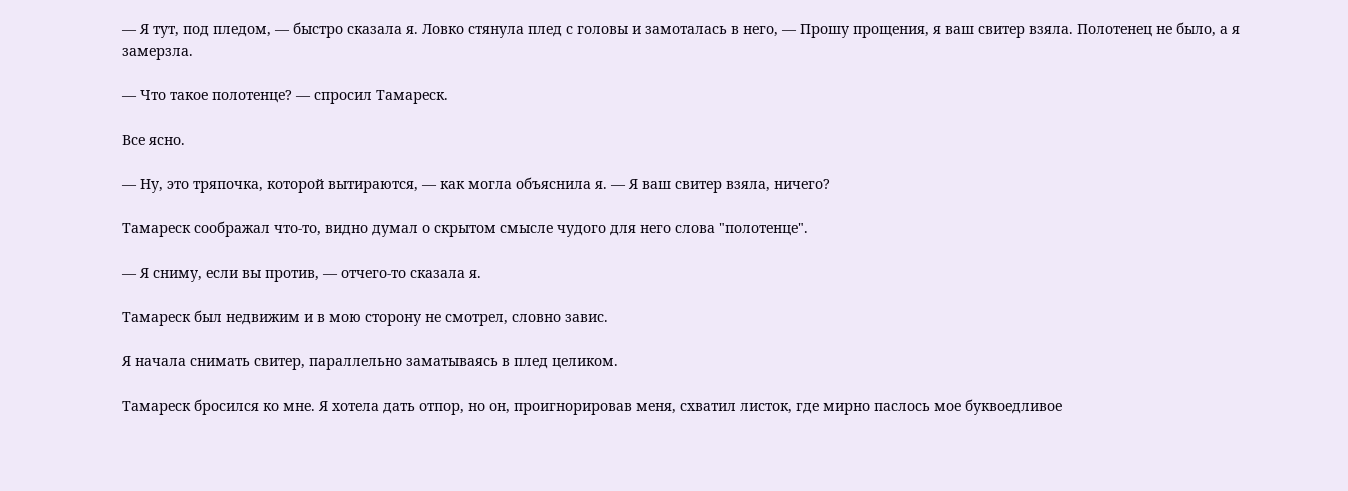— Я тут, под пледом, — быстро сказала я. Ловко стянула плед с головы и замоталась в него, — Прошу прощения, я ваш свитер взяла. Полотенец не было, а я замерзла.

— Что такое полотенце? — спросил Тамареск.

Все ясно.

— Ну, это тряпочка, которой вытираются, — как могла объяснила я. — Я ваш свитер взяла, ничего?

Тамареск соображал что-то, видно думал о скрытом смысле чудого для него слова "полотенце".

— Я сниму, если вы против, — отчего-то сказала я.

Тамареск был недвижим и в мою сторону не смотрел, словно завис.

Я начала снимать свитер, параллельно заматываясь в плед целиком.

Тамареск бросился ко мне. Я хотела дать отпор, но он, проигнорировав меня, схватил листок, где мирно паслось мое буквоедливое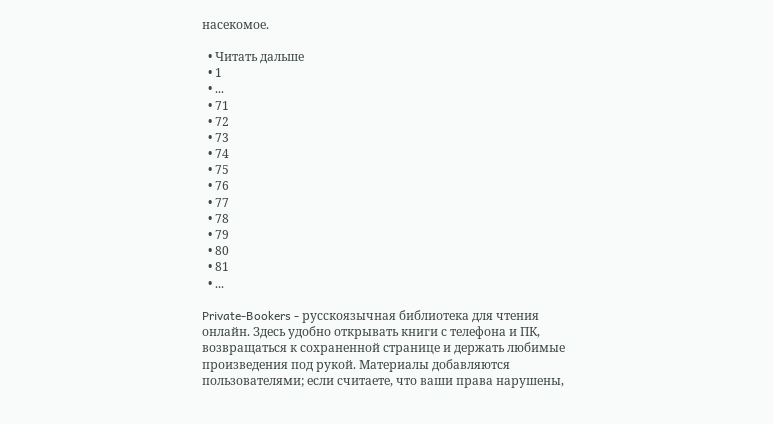насекомое.

  • Читать дальше
  • 1
  • ...
  • 71
  • 72
  • 73
  • 74
  • 75
  • 76
  • 77
  • 78
  • 79
  • 80
  • 81
  • ...

Private-Bookers - русскоязычная библиотека для чтения онлайн. Здесь удобно открывать книги с телефона и ПК, возвращаться к сохраненной странице и держать любимые произведения под рукой. Материалы добавляются пользователями; если считаете, что ваши права нарушены,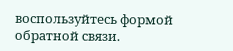воспользуйтесь формой обратной связи.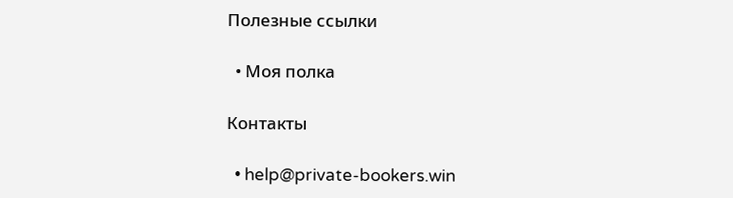Полезные ссылки

  • Моя полка

Контакты

  • help@private-bookers.win